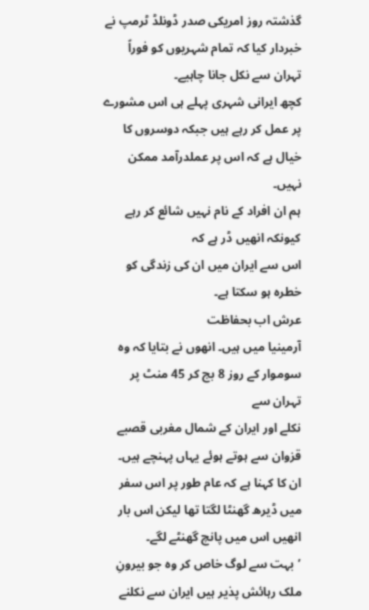گذشتہ روز امریکی صدر ڈونلڈ ٹرمپ نے خبردار کیا کہ تمام شہریوں کو فوراً
تہران سے نکل جانا چاہیے۔
کچھ ایرانی شہری پہلے ہی اس مشورے پر عمل کر رہے ہیں جبکہ دوسروں کا خیال ہے کہ اس پر عملدرآمد ممکن نہیں۔
ہم ان افراد کے نام نہیں شائع کر رہے کیونکہ انھیں ڈر ہے کہ
اس سے ایران میں ان کی زندگی کو خطرہ ہو سکتا ہے۔
عرش اب بحفاظت
آرمینیا میں ہیں۔ انھوں نے بتایا کہ وہ سوموار کے روز 8 بج کر 45 منٹ پر تہران سے
نکلے اور ایران کے شمال مغربی قصبے قزوان سے ہوتے ہوئے یہاں پہنچے ہیں۔
ان کا کہنا ہے کہ عام طور پر اس سفر میں ڈیرھ گھنٹا لگتا تھا لیکن اس بار انھیں اس میں پانچ گھنٹے لگے۔
’بہت سے لوگ خاص کر وہ جو بیرونِ ملک رہائش پذیر ہیں ایران سے نکلنے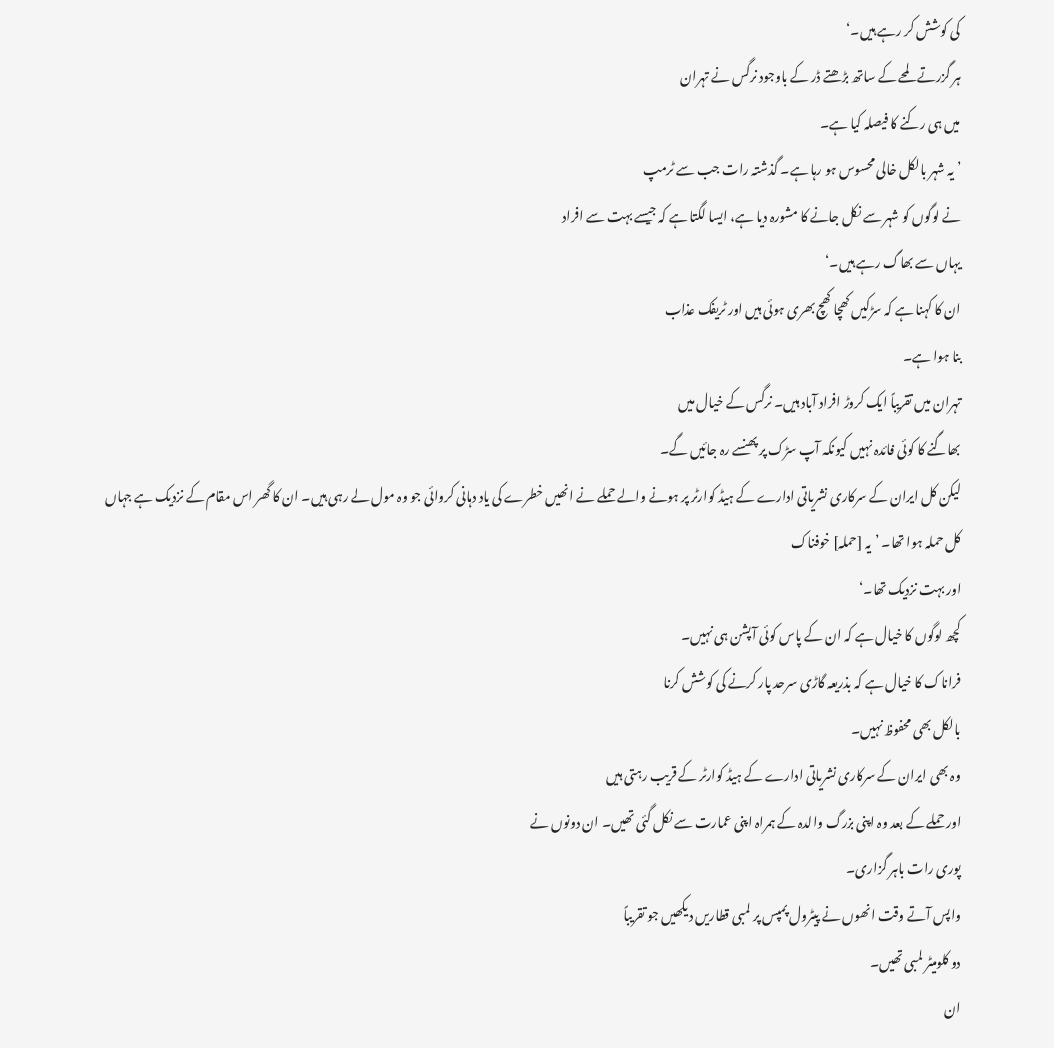کی کوشش کر رہے ہیں۔‘
ہر گزرتے لمحے کے ساتھ بڑھتے ڈر کے باوجود نرگس نے تہران
میں ہی رکنے کا فیصلہ کیا ہے۔
’یہ شہر بالکل خالی محسوس ہو رہا ہے۔ گذشتہ رات جب سے ٹرمپ
نے لوگوں کو شہر سے نکل جانے کا مشورہ دیا ہے، ایسا لگتا ہے کہ جیسے بہت سے افراد
یہاں سے بھاگ رہے ہیں۔‘
ان کا کہنا ہے کہ سڑکیں کھچا کھچ بھری ہوئی ہیں اور ٹریفک عذاب
بنا ہوا ہے۔
تہران میں تقریباً ایک کروڑ افراد آباد ہیں۔ نرگس کے خیال میں
بھاگنے کا کوئی فائدہ نہیں کیونکہ آپ سڑک پر پھنسے رہ جائیں گے۔
لیکن کل ایران کے سرکاری نشریاتی ادارے کے ہیڈ کوارٹر پر ہونے والے حملے نے انھیں خطرے کی یاد دہانی کروائی جو وہ مول لے رہی ہیں۔ ان کا گھر اس مقام کے نزدیک ہے جہاں کل حملہ ہوا تھا۔ ’یہ [حملہ] خوفناک
اور بہت نزدیک تھا۔‘
کچھ لوگوں کا خیال ہے کہ ان کے پاس کوئی آپشن ہی نہیں۔
فراناک کا خیال ہے کہ بذریعہ گاڑی سرحد پار کرنے کی کوشش کرنا
بالکل بھی محفوظ نہیں۔
وہ بھی ایران کے سرکاری نشریاتی ادارے کے ہیڈ کوارٹر کے قریب رہتی ہیں
اور حملے کے بعد وہ اپنی بزرگ والدہ کے ہمراہ اپنی عمارت سے نکل گئی تھیں۔ ان دونوں نے
پوری رات باہر گزاری۔
واپس آتے وقت انھوں نے پیٹرول پمپس پر لمبی قطاریں دیکھیں جو تقریباً
دو کلومیٹر لمبی تھیں۔
ان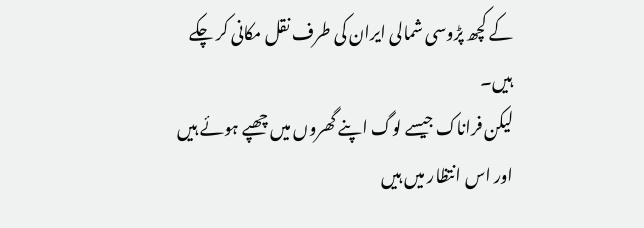کے کچھ پڑوسی شمالی ایران کی طرف نقل مکانی کر چکے ہیں۔
لیکن فراناک جیسے لوگ اپنے گھروں میں چھپے ہوئے ہیں اور اس انتظار میں ہیں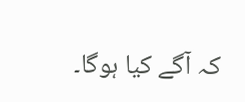کہ آگے کیا ہوگا۔